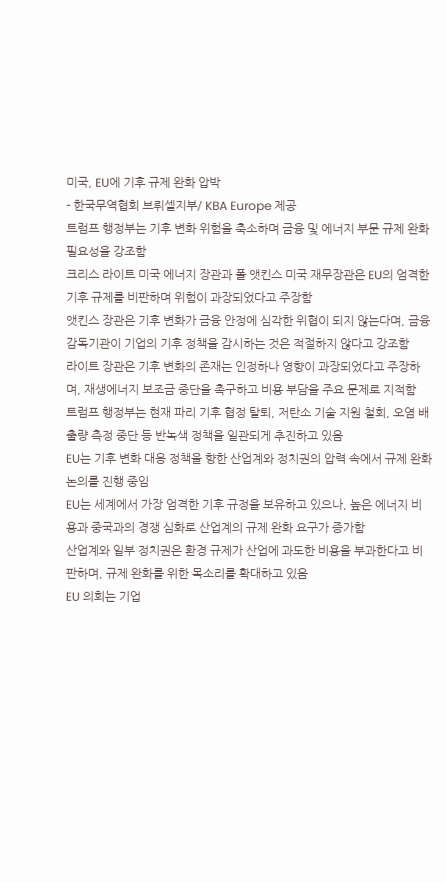미국, EU에 기후 규제 완화 압박
- 한국무역협회 브뤼셀지부/ KBA Europe 제공
트럼프 행정부는 기후 변화 위험을 축소하며 금융 및 에너지 부문 규제 완화 필요성을 강조함
크리스 라이트 미국 에너지 장관과 폴 앳킨스 미국 재무장관은 EU의 엄격한 기후 규제를 비판하며 위험이 과장되었다고 주장함
앳킨스 장관은 기후 변화가 금융 안정에 심각한 위협이 되지 않는다며, 금융 감독기관이 기업의 기후 정책을 감시하는 것은 적절하지 않다고 강조함
라이트 장관은 기후 변화의 존재는 인정하나 영향이 과장되었다고 주장하며, 재생에너지 보조금 중단을 촉구하고 비용 부담을 주요 문제로 지적함
트럼프 행정부는 현재 파리 기후 협정 탈퇴, 저탄소 기술 지원 철회, 오염 배출량 측정 중단 등 반녹색 정책을 일관되게 추진하고 있음
EU는 기후 변화 대응 정책을 향한 산업계와 정치권의 압력 속에서 규제 완화 논의를 진행 중임
EU는 세계에서 가장 엄격한 기후 규정을 보유하고 있으나, 높은 에너지 비용과 중국과의 경쟁 심화로 산업계의 규제 완화 요구가 증가함
산업계와 일부 정치권은 환경 규제가 산업에 과도한 비용을 부과한다고 비판하며, 규제 완화를 위한 목소리를 확대하고 있음
EU 의회는 기업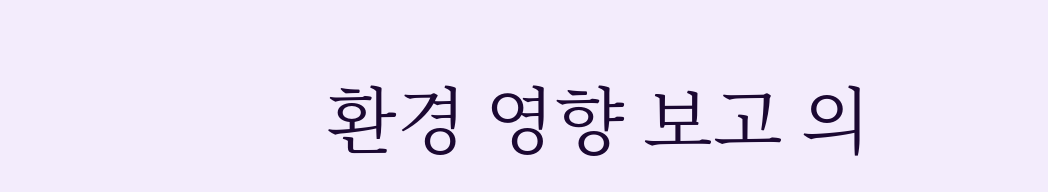환경 영향 보고 의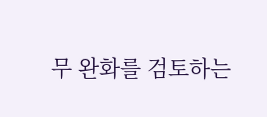무 완화를 검토하는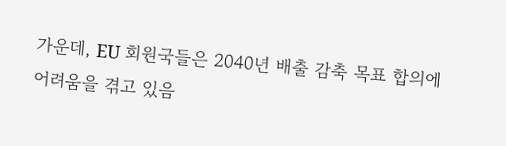가운데, EU 회원국들은 2040년 배출 감축 목표 합의에 어려움을 겪고 있음